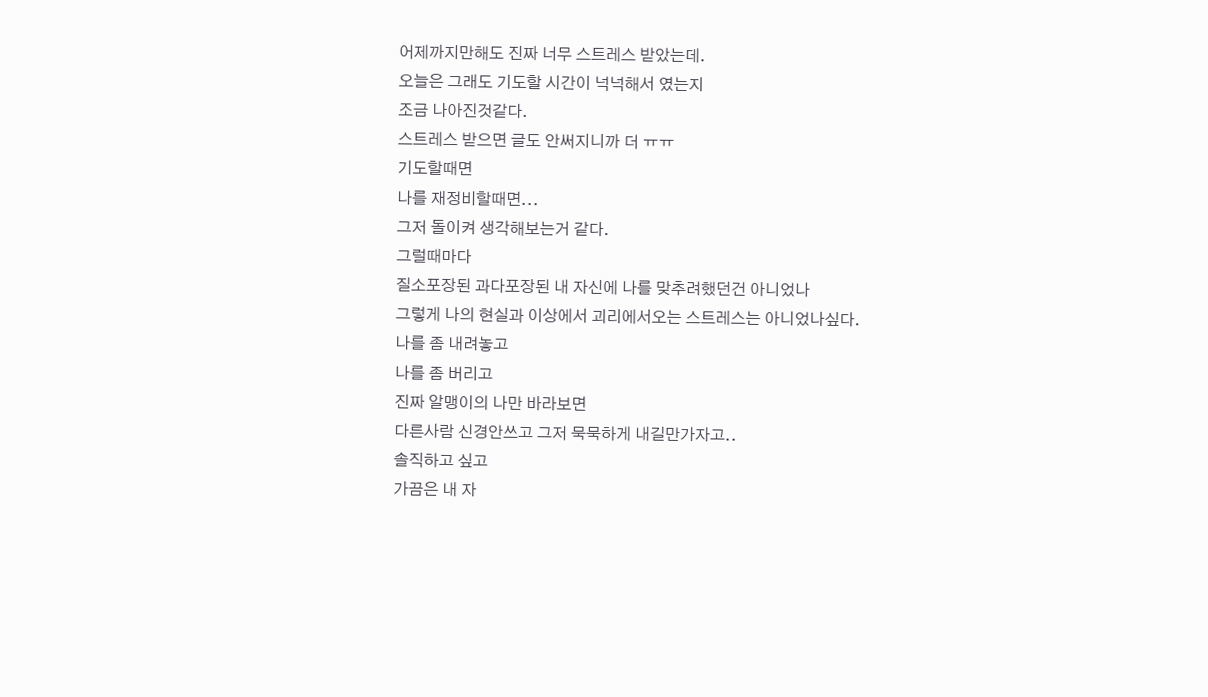어제까지만해도 진짜 너무 스트레스 받았는데.
오늘은 그래도 기도할 시간이 넉넉해서 였는지
조금 나아진것같다.
스트레스 받으면 글도 안써지니까 더 ㅠㅠ
기도할때면
나를 재정비할때면...
그저 돌이켜 생각해보는거 같다.
그럴때마다
질소포장된 과다포장된 내 자신에 나를 맞추려했던건 아니었나
그렇게 나의 현실과 이상에서 괴리에서오는 스트레스는 아니었나싶다.
나를 좀 내려놓고
나를 좀 버리고
진짜 알맹이의 나만 바라보면
다른사람 신경안쓰고 그저 묵묵하게 내길만가자고..
솔직하고 싶고
가끔은 내 자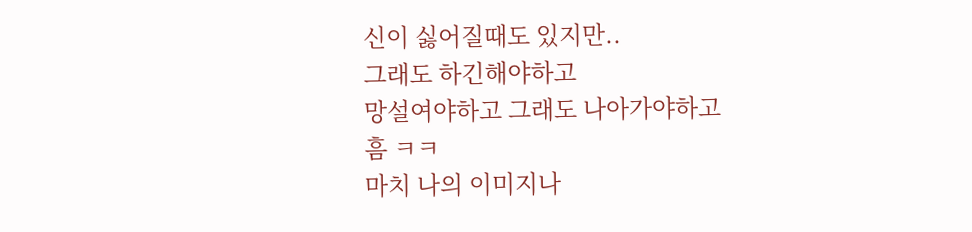신이 싫어질때도 있지만..
그래도 하긴해야하고
망설여야하고 그래도 나아가야하고
흠 ㅋㅋ
마치 나의 이미지나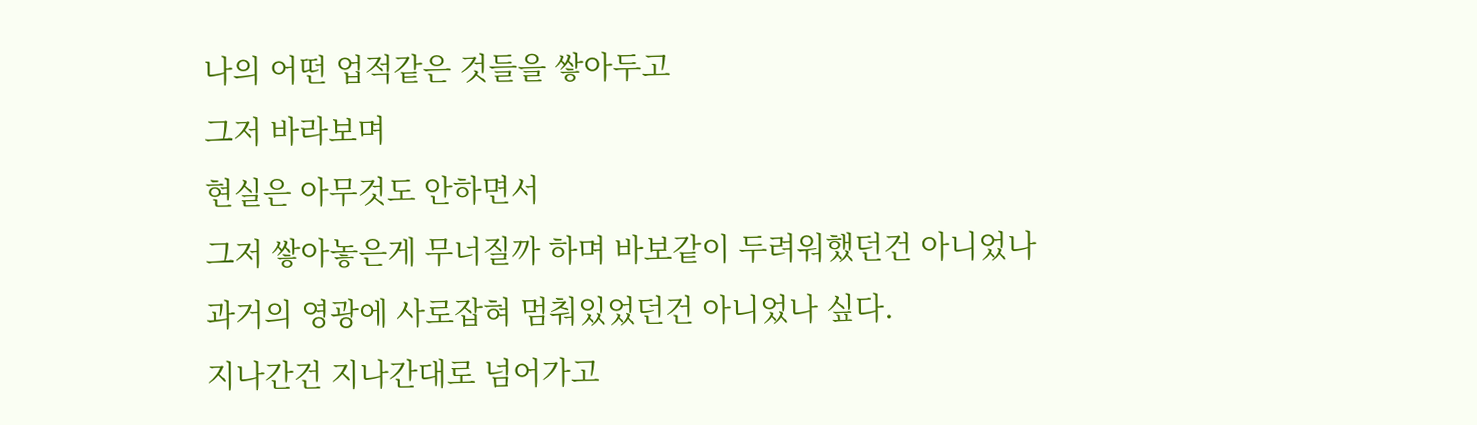나의 어떤 업적같은 것들을 쌓아두고
그저 바라보며
현실은 아무것도 안하면서
그저 쌓아놓은게 무너질까 하며 바보같이 두려워했던건 아니었나
과거의 영광에 사로잡혀 멈춰있었던건 아니었나 싶다.
지나간건 지나간대로 넘어가고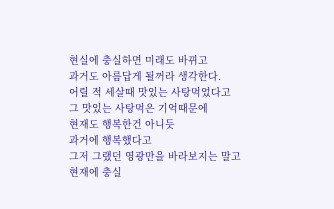현실에 충실하면 미래도 바뀌고
과거도 아름답게 될꺼라 생각한다.
어릴 적 세살때 맛있는 사탕먹었다고
그 맛있는 사탕먹은 기억때문에
현재도 행복한건 아니듯
과거에 행복했다고
그저 그랬던 영광만을 바라보지는 말고
현재에 충실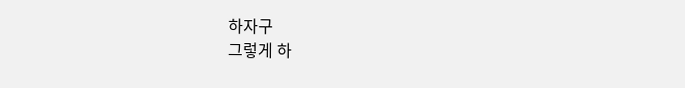하자구
그렇게 하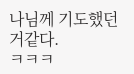나님께 기도했던거같다.
ㅋㅋㅋ